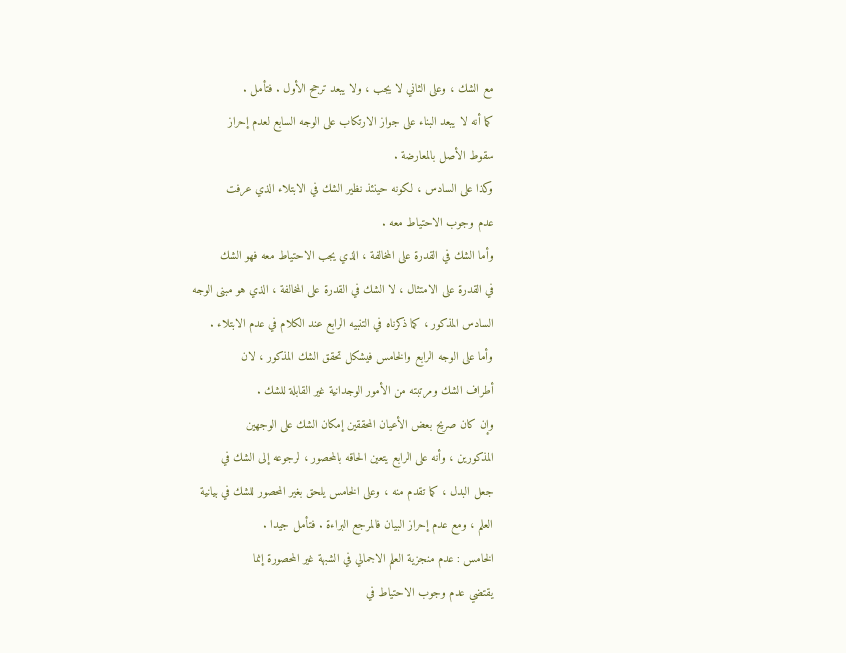مع الشك ، وعلى الثاني لا يجب ، ولا يبعد ترجح الأول . فتأمل .
كما أنه لا يبعد البناء على جواز الارتكاب على الوجه السابع لعدم إحراز
سقوط الأصل بالمعارضة .
وكذا على السادس ، لكونه حينئذ نظير الشك في الابتلاء الذي عرفت
عدم وجوب الاحتياط معه .
وأما الشك في القدرة على المخالفة ، الذي يجب الاحتياط معه فهو الشك
في القدرة على الامتثال ، لا الشك في القدرة على المخالفة ، الذي هو مبنى الوجه
السادس المذكور ، كما ذكرناه في التنبيه الرابع عند الكلام في عدم الابتلاء .
وأما على الوجه الرابع والخامس فيشكل تحقق الشك المذكور ، لان
أطراف الشك ومرتبته من الأمور الوجدانية غير القابلة للشك .
وإن كان صريح بعض الأعيان المحققين إمكان الشك على الوجهين
المذكورين ، وأنه على الرابع يتعين الحاقه بالمحصور ، لرجوعه إلى الشك في
جعل البدل ، كما تقدم منه ، وعلى الخامس يلحق بغير المحصور للشك في بيانية
العلم ، ومع عدم إحراز البيان فالمرجع البراءة . فتأمل جيدا .
الخامس : عدم منجزية العلم الاجمالي في الشبهة غير المحصورة إنما
يقتضي عدم وجوب الاحتياط في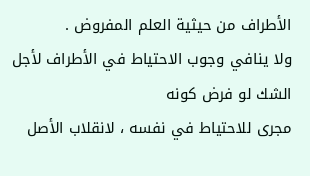الأطراف من حيثية العلم المفروض .
ولا ينافي وجوب الاحتياط في الأطراف لأجل الشك لو فرض كونه
مجرى للاحتياط في نفسه ، لانقلاب الأصل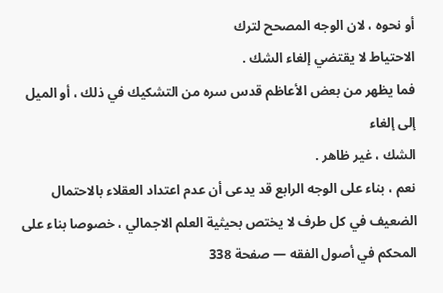أو نحوه ، لان الوجه المصحح لترك
الاحتياط لا يقتضي إلغاء الشك .
فما يظهر من بعض الأعاظم قدس سره من التشكيك في ذلك ، أو الميل إلى إلغاء
الشك ، غير ظاهر .
نعم ، بناء على الوجه الرابع قد يدعى أن عدم اعتداد العقلاء بالاحتمال
الضعيف في كل طرف لا يختص بحيثية العلم الاجمالي ، خصوصا بناء على
المحكم في أصول الفقه — صفحة 338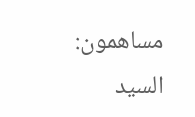مساهمون: السيد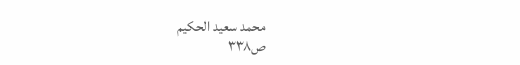محمد سعيد الحكيم
ص٣٣٨